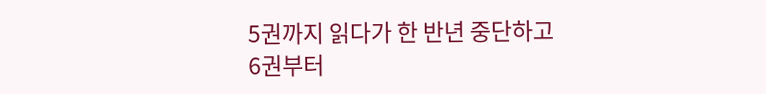5권까지 읽다가 한 반년 중단하고
6권부터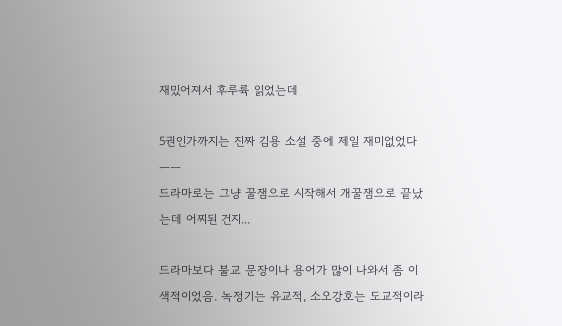재밌어져서 후루륙 읽었는데

5권인가까지는 진짜 김용 소설 중에 제일 재미없었다 ㅡㅡ
드라마로는 그냥 꿀잼으로 시작해서 개꿀잼으로 끝났는데 어찌된 건지...

드라마보다 불교 문장이나 용어가 많이 나와서 좀 이색적이었음. 녹정기는 유교적, 소오강호는 도교적이라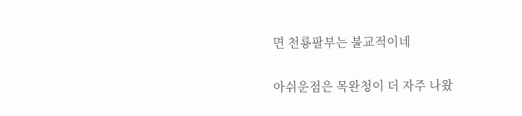면 천룡팔부는 불교적이네

아쉬운점은 목완청이 더 자주 나왔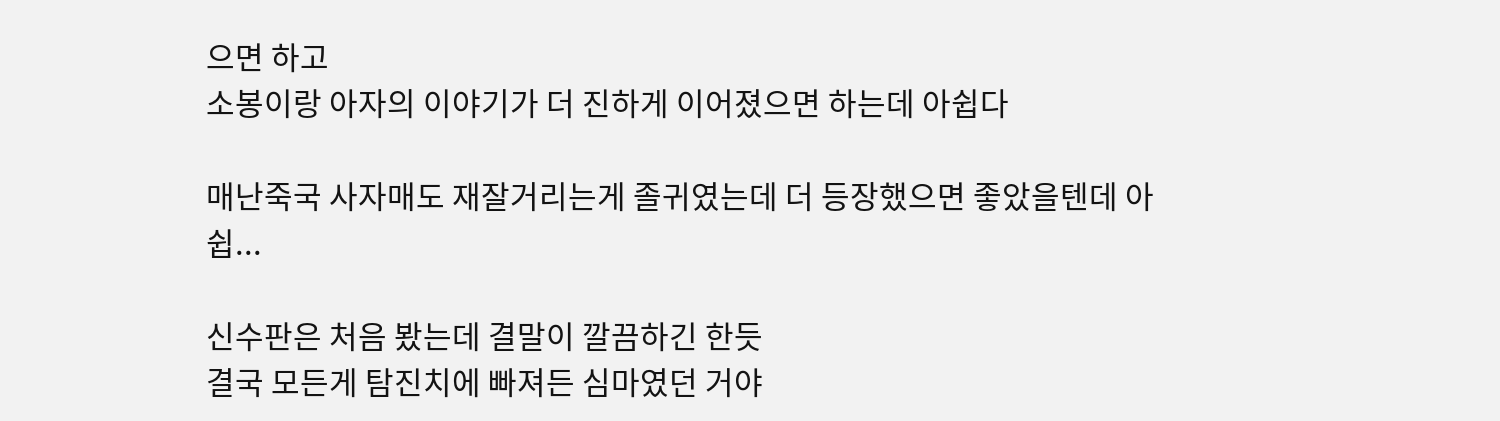으면 하고
소봉이랑 아자의 이야기가 더 진하게 이어졌으면 하는데 아쉽다

매난죽국 사자매도 재잘거리는게 졸귀였는데 더 등장했으면 좋았을텐데 아쉽...

신수판은 처음 봤는데 결말이 깔끔하긴 한듯
결국 모든게 탐진치에 빠져든 심마였던 거야